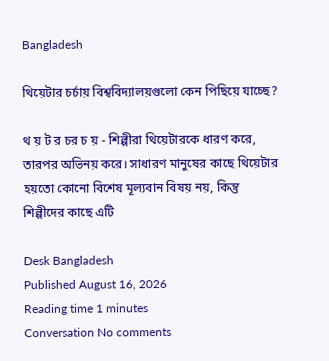Bangladesh

থিয়েটার চর্চায় বিশ্ববিদ্যালয়গুলো কেন পিছিয়ে যাচ্ছে?

থ য় ট র চর চ য় - শিল্পীরা থিয়েটারকে ধারণ করে, তারপর অভিনয় করে। সাধারণ মানুষের কাছে থিয়েটার হয়তো কোনো বিশেষ মূল্যবান বিষয় নয়, কিন্তু শিল্পীদের কাছে এটি

Desk Bangladesh
Published August 16, 2026
Reading time 1 minutes
Conversation No comments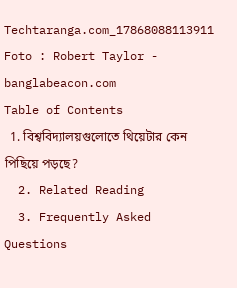Techtaranga.com_17868088113911
Foto : Robert Taylor - banglabeacon.com
Table of Contents
  1. বিশ্ববিদ্যালয়গুলোতে থিয়েটার কেন পিছিয়ে পড়ছে?
  2. Related Reading
  3. Frequently Asked Questions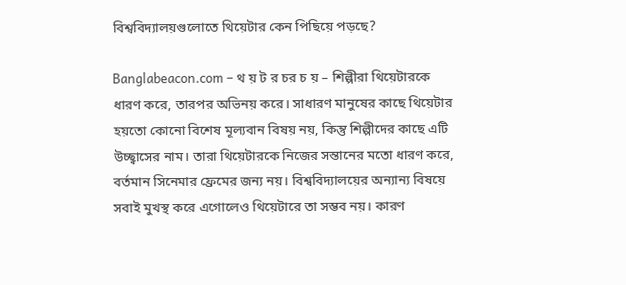বিশ্ববিদ্যালয়গুলোতে থিয়েটার কেন পিছিয়ে পড়ছে?

Banglabeacon.com – থ য় ট র চর চ য় – শিল্পীরা থিয়েটারকে ধারণ করে, তারপর অভিনয় করে। সাধারণ মানুষের কাছে থিয়েটার হয়তো কোনো বিশেষ মূল্যবান বিষয় নয়, কিন্তু শিল্পীদের কাছে এটি উচ্ছ্বাসের নাম। তারা থিয়েটারকে নিজের সন্তানের মতো ধারণ করে, বর্তমান সিনেমার ফ্রেমের জন্য নয়। বিশ্ববিদ্যালয়ের অন্যান্য বিষয়ে সবাই মুখস্থ করে এগোলেও থিয়েটারে তা সম্ভব নয়। কারণ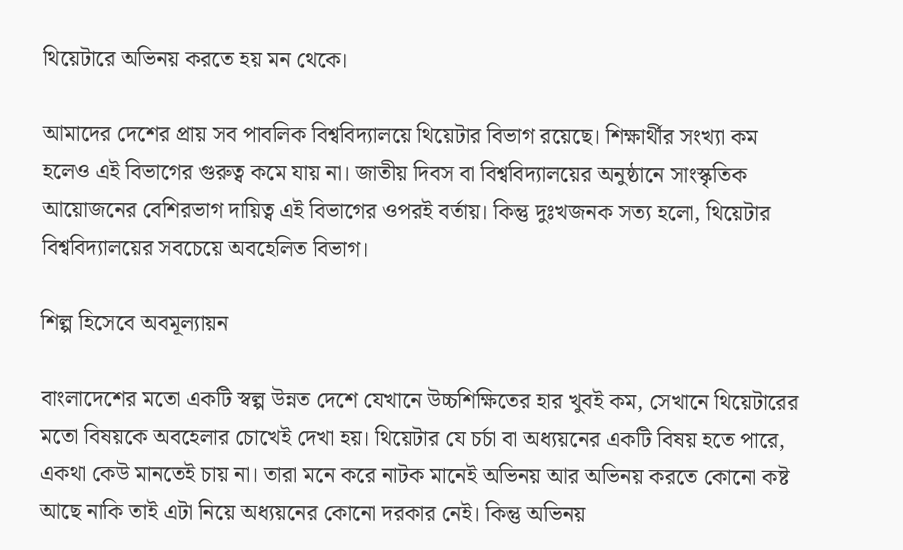থিয়েটারে অভিনয় করতে হয় মন থেকে।

আমাদের দেশের প্রায় সব পাবলিক বিশ্ববিদ্যালয়ে থিয়েটার বিভাগ রয়েছে। শিক্ষার্থীর সংখ্যা কম হলেও এই বিভাগের গুরুত্ব কমে যায় না। জাতীয় দিবস বা বিশ্ববিদ্যালয়ের অনুষ্ঠানে সাংস্কৃতিক আয়োজনের বেশিরভাগ দায়িত্ব এই বিভাগের ওপরই বর্তায়। কিন্তু দুঃখজনক সত্য হলো, থিয়েটার বিশ্ববিদ্যালয়ের সবচেয়ে অবহেলিত বিভাগ।

শিল্প হিসেবে অবমূল্যায়ন

বাংলাদেশের মতো একটি স্বল্প উন্নত দেশে যেখানে উচ্চশিক্ষিতের হার খুবই কম, সেখানে থিয়েটারের মতো বিষয়কে অবহেলার চোখেই দেখা হয়। থিয়েটার যে চর্চা বা অধ্যয়নের একটি বিষয় হতে পারে, একথা কেউ মানতেই চায় না। তারা মনে করে নাটক মানেই অভিনয় আর অভিনয় করতে কোনো কষ্ট আছে নাকি তাই এটা নিয়ে অধ্যয়নের কোনো দরকার নেই। কিন্তু অভিনয়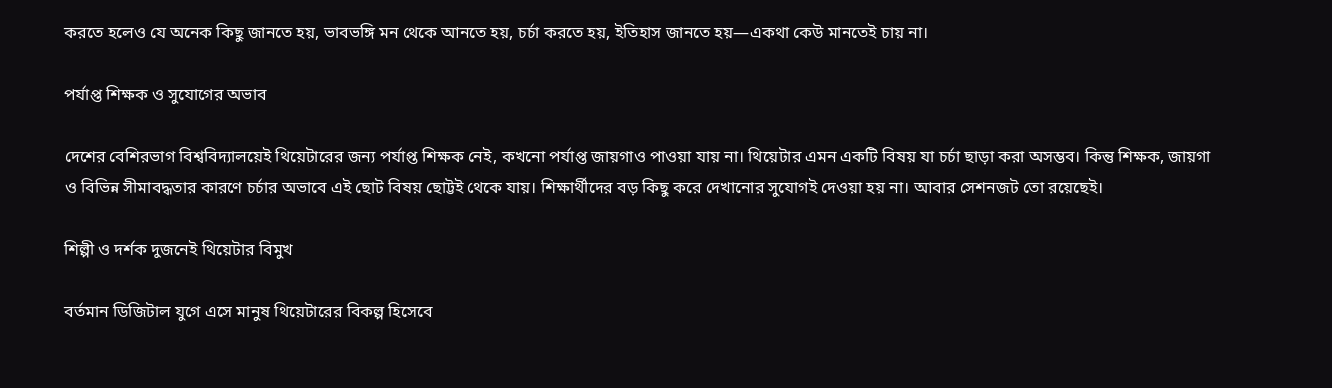করতে হলেও যে অনেক কিছু জানতে হয়, ভাবভঙ্গি মন থেকে আনতে হয়, চর্চা করতে হয়, ইতিহাস জানতে হয়—একথা কেউ মানতেই চায় না।

পর্যাপ্ত শিক্ষক ও সুযোগের অভাব

দেশের বেশিরভাগ বিশ্ববিদ্যালয়েই থিয়েটারের জন্য পর্যাপ্ত শিক্ষক নেই, কখনো পর্যাপ্ত জায়গাও পাওয়া যায় না। থিয়েটার এমন একটি বিষয় যা চর্চা ছাড়া করা অসম্ভব। কিন্তু শিক্ষক, জায়গা ও বিভিন্ন সীমাবদ্ধতার কারণে চর্চার অভাবে এই ছোট বিষয় ছোট্টই থেকে যায়। শিক্ষার্থীদের বড় কিছু করে দেখানোর সুযোগই দেওয়া হয় না। আবার সেশনজট তো রয়েছেই।

শিল্পী ও দর্শক দুজনেই থিয়েটার বিমুখ

বর্তমান ডিজিটাল যুগে এসে মানুষ থিয়েটারের বিকল্প হিসেবে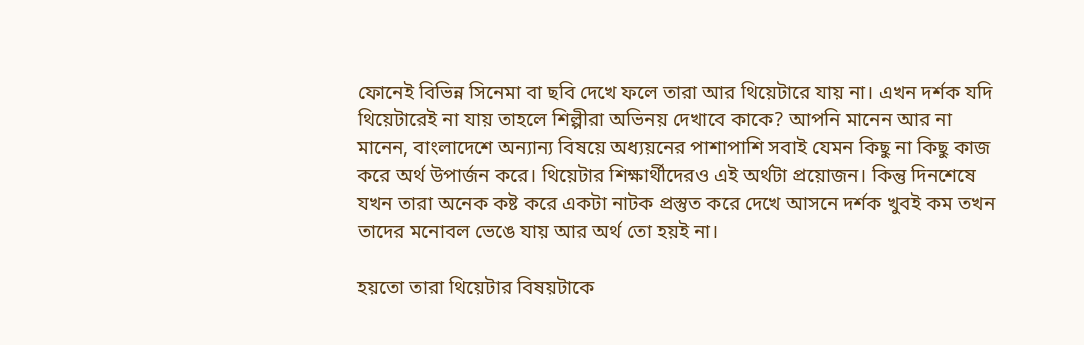ফোনেই বিভিন্ন সিনেমা বা ছবি দেখে ফলে তারা আর থিয়েটারে যায় না। এখন দর্শক যদি থিয়েটারেই না যায় তাহলে শিল্পীরা অভিনয় দেখাবে কাকে? আপনি মানেন আর না মানেন, বাংলাদেশে অন্যান্য বিষয়ে অধ্যয়নের পাশাপাশি সবাই যেমন কিছু না কিছু কাজ করে অর্থ উপার্জন করে। থিয়েটার শিক্ষার্থীদেরও এই অর্থটা প্রয়োজন। কিন্তু দিনশেষে যখন তারা অনেক কষ্ট করে একটা নাটক প্রস্তুত করে দেখে আসনে দর্শক খুবই কম তখন তাদের মনোবল ভেঙে যায় আর অর্থ তো হয়ই না।

হয়তো তারা থিয়েটার বিষয়টাকে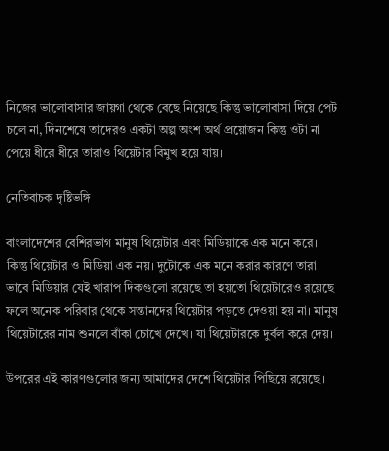নিজের ভালোবাসার জায়গা থেকে বেছে নিয়েছে কিন্তু ভালোবাসা দিয়ে পেট চলে না, দিনশেষে তাদেরও একটা অল্প অংশ অর্থ প্রয়োজন কিন্তু ওটা না পেয়ে ধীরে ধীরে তারাও থিয়েটার বিমুখ হয়ে যায়।

নেতিবাচক দৃষ্টিভঙ্গি

বাংলাদেশের বেশিরভাগ মানুষ থিয়েটার এবং মিডিয়াকে এক মনে করে। কিন্তু থিয়েটার ও মিডিয়া এক নয়। দুটোকে এক মনে করার কারণে তারা ভাবে মিডিয়ার যেই খারাপ দিকগুলো রয়েছে তা হয়তো থিয়েটারেও রয়েছে ফলে অনেক পরিবার থেকে সন্তানদের থিয়েটার পড়তে দেওয়া হয় না। মানুষ থিয়েটারের নাম শুনলে বাঁকা চোখে দেখে। যা থিয়েটারকে দুর্বল করে দেয়।

উপরের এই কারণগুলোর জন্য আমাদের দেশে থিয়েটার পিছিয়ে রয়েছে।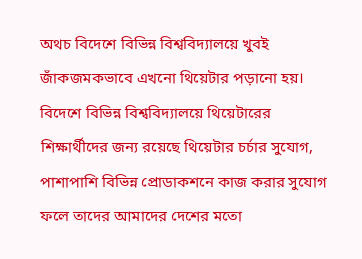অথচ বিদেশে বিভিন্ন বিশ্ববিদ্যালয়ে খুবই জাঁকজমকভাবে এখনো থিয়েটার পড়ানো হয়। বিদেশে বিভিন্ন বিশ্ববিদ্যালয়ে থিয়েটারের শিক্ষার্থীদের জন্য রয়েছে থিয়েটার চর্চার সুযোগ, পাশাপাশি বিভিন্ন প্রোডাকশনে কাজ করার সুযোগ ফলে তাদের আমাদের দেশের মতো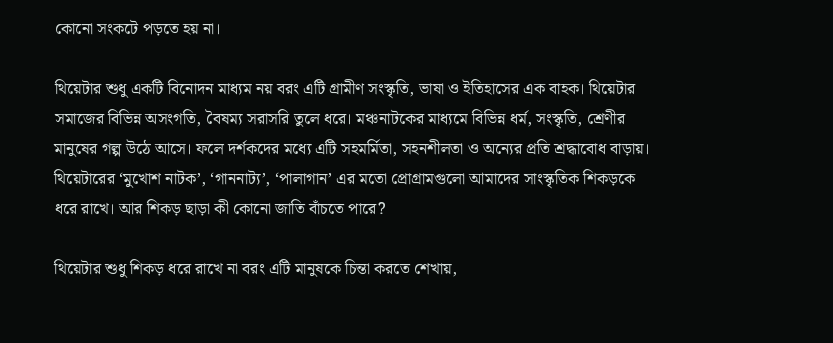কোনো সংকটে পড়তে হয় না।

থিয়েটার শুধু একটি বিনোদন মাধ্যম নয় বরং এটি গ্রামীণ সংস্কৃতি, ভাষা ও ইতিহাসের এক বাহক। থিয়েটার সমাজের বিভিন্ন অসংগতি, বৈষম্য সরাসরি তুলে ধরে। মঞ্চনাটকের মাধ্যমে বিভিন্ন ধর্ম, সংস্কৃতি, শ্রেণীর মানুষের গল্প উঠে আসে। ফলে দর্শকদের মধ্যে এটি সহমর্মিতা, সহনশীলতা ও অন্যের প্রতি শ্রদ্ধাবোধ বাড়ায়। থিয়েটারের ‘মুখোশ নাটক’, ‘গাননাট্য’, ‘পালাগান’ এর মতো প্রোগ্রামগুলো আমাদের সাংস্কৃতিক শিকড়কে ধরে রাখে। আর শিকড় ছাড়া কী কোনো জাতি বাঁচতে পারে?

থিয়েটার শুধু শিকড় ধরে রাখে না বরং এটি মানুষকে চিন্তা করতে শেখায়,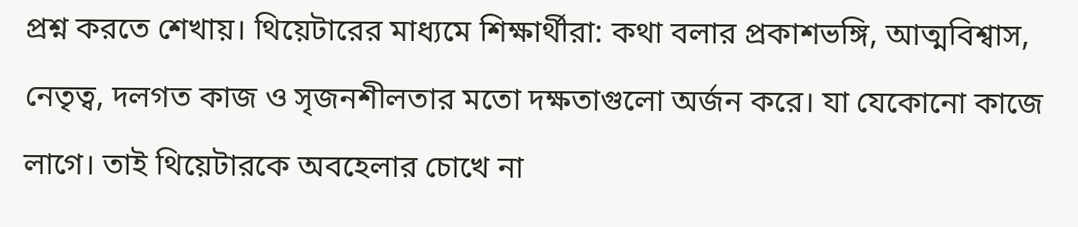প্রশ্ন করতে শেখায়। থিয়েটারের মাধ্যমে শিক্ষার্থীরা: কথা বলার প্রকাশভঙ্গি, আত্মবিশ্বাস, নেতৃত্ব, দলগত কাজ ও সৃজনশীলতার মতো দক্ষতাগুলো অর্জন করে। যা যেকোনো কাজে লাগে। তাই থিয়েটারকে অবহেলার চোখে না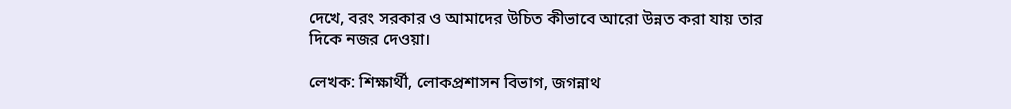দেখে, বরং সরকার ও আমাদের উচিত কীভাবে আরো উন্নত করা যায় তার দিকে নজর দেওয়া।

লেখক: শিক্ষার্থী, লোকপ্রশাসন বিভাগ, জগন্নাথ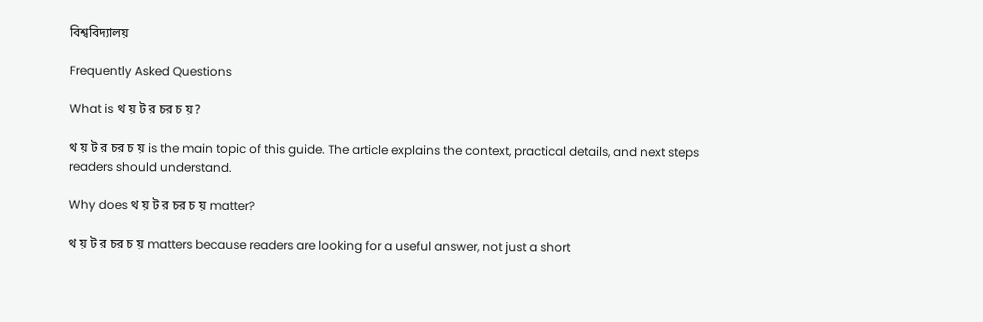বিশ্ববিদ্যালয়

Frequently Asked Questions

What is থ য় ট র চর চ য়?

থ য় ট র চর চ য় is the main topic of this guide. The article explains the context, practical details, and next steps readers should understand.

Why does থ য় ট র চর চ য় matter?

থ য় ট র চর চ য় matters because readers are looking for a useful answer, not just a short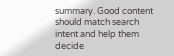summary. Good content should match search intent and help them decide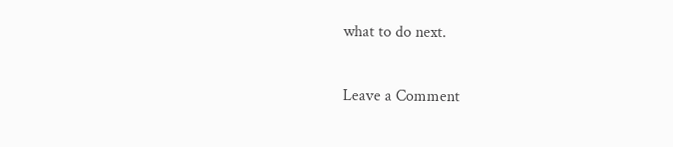what to do next.

Leave a Comment